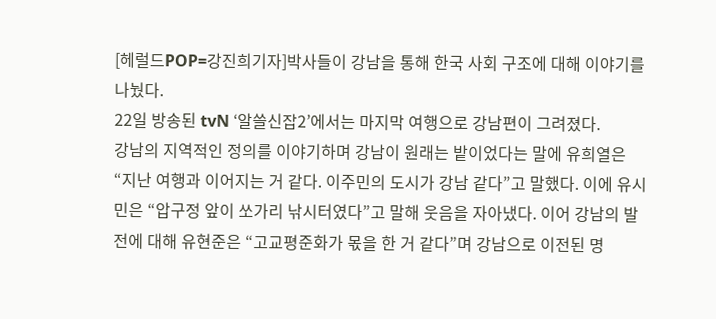[헤럴드POP=강진희기자]박사들이 강남을 통해 한국 사회 구조에 대해 이야기를 나눴다.
22일 방송된 tvN ‘알쓸신잡2’에서는 마지막 여행으로 강남편이 그려졌다.
강남의 지역적인 정의를 이야기하며 강남이 원래는 밭이었다는 말에 유희열은 “지난 여행과 이어지는 거 같다. 이주민의 도시가 강남 같다”고 말했다. 이에 유시민은 “압구정 앞이 쏘가리 낚시터였다”고 말해 웃음을 자아냈다. 이어 강남의 발전에 대해 유현준은 “고교평준화가 몫을 한 거 같다”며 강남으로 이전된 명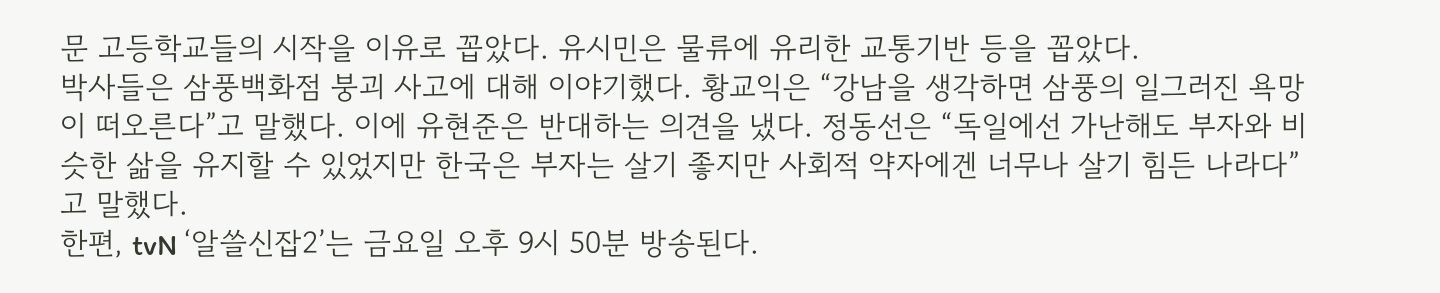문 고등학교들의 시작을 이유로 꼽았다. 유시민은 물류에 유리한 교통기반 등을 꼽았다.
박사들은 삼풍백화점 붕괴 사고에 대해 이야기했다. 황교익은 “강남을 생각하면 삼풍의 일그러진 욕망이 떠오른다”고 말했다. 이에 유현준은 반대하는 의견을 냈다. 정동선은 “독일에선 가난해도 부자와 비슷한 삶을 유지할 수 있었지만 한국은 부자는 살기 좋지만 사회적 약자에겐 너무나 살기 힘든 나라다”고 말했다.
한편, tvN ‘알쓸신잡2’는 금요일 오후 9시 50분 방송된다.